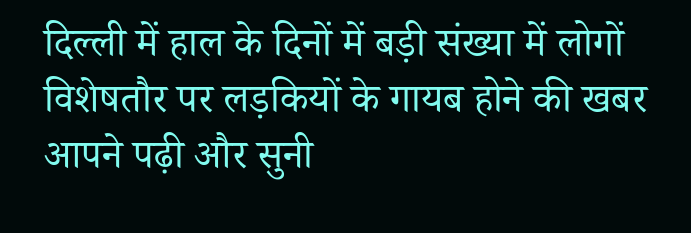दिल्ली में हाल के दिनों में बड़ी संख्या में लोगों विशेषतौर पर लड़कियों के गायब होने की खबर आपने पढ़ी और सुनी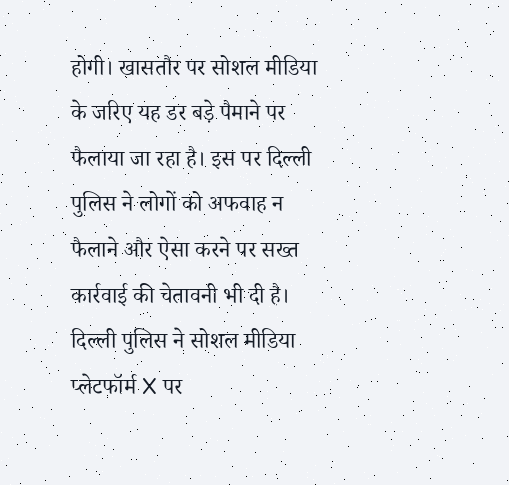होगी। खासतौर पर सोशल मीडिया के जरिए यह डर बड़े पैमाने पर फैलाया जा रहा है। इस पर दिल्ली पुलिस ने लोगों को अफवाह न फैलाने और ऐसा करने पर सख्त कार्रवाई की चेतावनी भी दी है। दिल्ली पुलिस ने सोशल मीडिया प्लेटफॉर्म X पर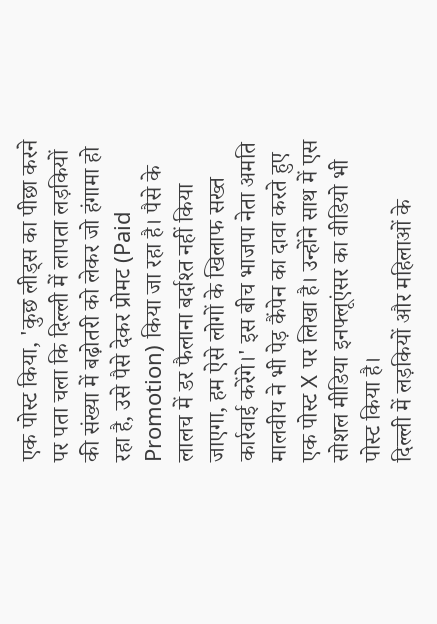एक पोस्ट किया, 'कुछ लीड्स का पीछा करने पर पता चला कि दिल्ली में लापता लड़कियों की संख्या में बढ़ोतरी को लेकर जो हंगामा हो रहा है, उसे पैसे देकर प्रोमट (Paid Promotion) किया जा रहा है। पैसे के लालच में डर फैलाना बर्दाश्त नहीं किया जाएगा, हम ऐसे लोगों के खिलाफ सख्त कार्रवाई करेंगे।' इस बीच भाजपा नेता अमति मालवीय ने भी पेड़ कैंपेन का दावा करते हुए एक पोस्ट X पर लिखा है। उन्होंने साथ में एस सोशल मीडिया इनफ्लूएंसर का वीडियो भी पोस्ट किया है।
दिल्ली में लड़कियों और महिलाओं के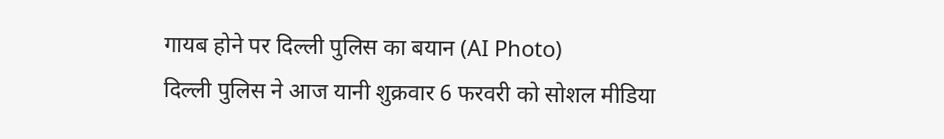गायब होने पर दिल्ली पुलिस का बयान (AI Photo)
दिल्ली पुलिस ने आज यानी शुक्रवार 6 फरवरी को सोशल मीडिया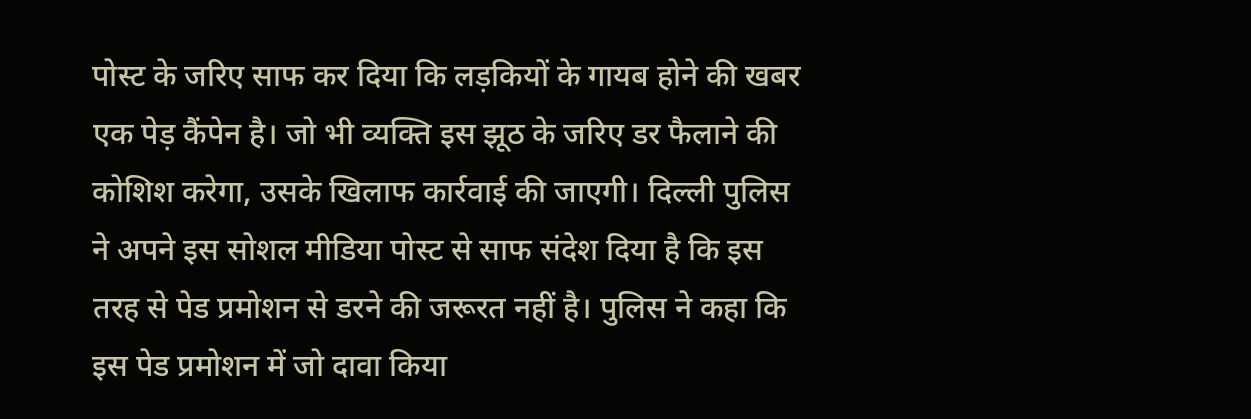पोस्ट के जरिए साफ कर दिया कि लड़कियों के गायब होने की खबर एक पेड़ कैंपेन है। जो भी व्यक्ति इस झूठ के जरिए डर फैलाने की कोशिश करेगा, उसके खिलाफ कार्रवाई की जाएगी। दिल्ली पुलिस ने अपने इस सोशल मीडिया पोस्ट से साफ संदेश दिया है कि इस तरह से पेड प्रमोशन से डरने की जरूरत नहीं है। पुलिस ने कहा कि इस पेड प्रमोशन में जो दावा किया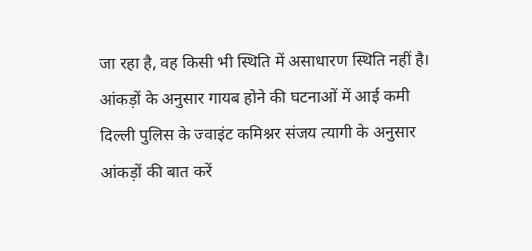जा रहा है, वह किसी भी स्थिति में असाधारण स्थिति नहीं है।
आंकड़ों के अनुसार गायब होने की घटनाओं में आई कमी
दिल्ली पुलिस के ज्वाइंट कमिश्नर संजय त्यागी के अनुसार आंकड़ों की बात करें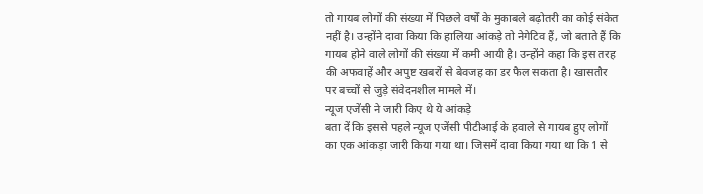तो गायब लोगों की संख्या में पिछले वर्षों के मुकाबले बढ़ोतरी का कोई संकेत नहीं है। उन्होंने दावा किया कि हालिया आंकड़े तो नेगेटिव हैं, जो बताते हैं कि गायब होने वाले लोगों की संख्या में कमी आयी है। उन्होंने कहा कि इस तरह की अफवाहें और अपुष्ट खबरों से बेवजह का डर फैल सकता है। खासतौर पर बच्चों से जुड़े संवेदनशील मामले में।
न्यूज एजेंसी ने जारी किए थे ये आंकड़े
बता दें कि इससे पहले न्यूज एजेंसी पीटीआई के हवाले से गायब हुए लोगों का एक आंकड़ा जारी किया गया था। जिसमें दावा किया गया था कि 1 से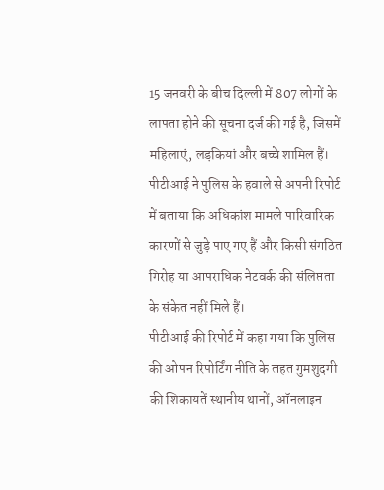15 जनवरी के बीच दिल्ली में 807 लोगों के लापता होने की सूचना दर्ज की गई है, जिसमें महिलाएं, लड़कियां और बच्चे शामिल हैं। पीटीआई ने पुलिस के हवाले से अपनी रिपोर्ट में बताया कि अधिकांश मामले पारिवारिक कारणों से जुड़े पाए गए हैं और किसी संगठित गिरोह या आपराधिक नेटवर्क की संलिप्तता के संकेत नहीं मिले हैं।
पीटीआई की रिपोर्ट में कहा गया कि पुलिस की ओपन रिपोर्टिंग नीति के तहत गुमशुदगी की शिकायतें स्थानीय थानों, ऑनलाइन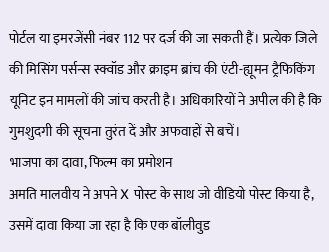पोर्टल या इमरजेंसी नंबर 112 पर दर्ज की जा सकती हैं। प्रत्येक जिले की मिसिंग पर्सन्स स्क्वॉड और क्राइम ब्रांच की एंटी-ह्यूमन ट्रैफिकिंग यूनिट इन मामलों की जांच करती है। अधिकारियों ने अपील की है कि गुमशुदगी की सूचना तुरंत दें और अफवाहों से बचें।
भाजपा का दावा, फिल्म का प्रमोशन
अमति मालवीय ने अपने X पोस्ट के साथ जो वीडियो पोस्ट किया है, उसमें दावा किया जा रहा है कि एक बॉलीवुड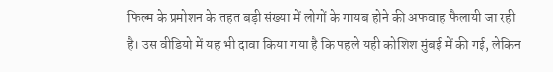फिल्म के प्रमोशन के तहत बड़ी संख्या में लोगों के गायब होने की अफवाह फैलायी जा रही है। उस वीडियो में यह भी दावा किया गया है कि पहले यही कोशिश मुंबई में की गई, लेकिन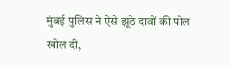मुंबई पुलिस ने ऐसे झूठे दावों की पोल खोल दी,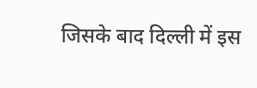जिसके बाद दिल्ली में इस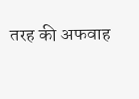तरह की अफवाह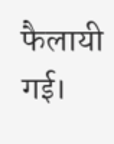फैलायी गई।